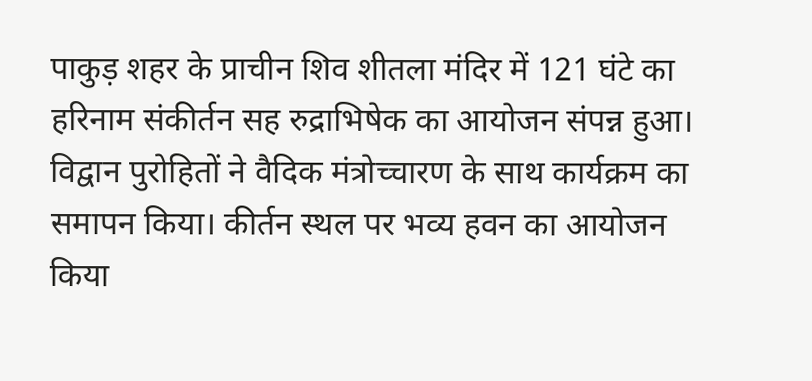पाकुड़ शहर के प्राचीन शिव शीतला मंदिर में 121 घंटे का हरिनाम संकीर्तन सह रुद्राभिषेक का आयोजन संपन्न हुआ। विद्वान पुरोहितों ने वैदिक मंत्रोच्चारण के साथ कार्यक्रम का समापन किया। कीर्तन स्थल पर भव्य हवन का आयोजन किया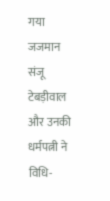गया जजमान संजू टेबड़ीवाल और उनकी धर्मपत्नी ने विधि-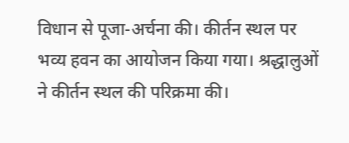विधान से पूजा-अर्चना की। कीर्तन स्थल पर भव्य हवन का आयोजन किया गया। श्रद्धालुओं ने कीर्तन स्थल की परिक्रमा की।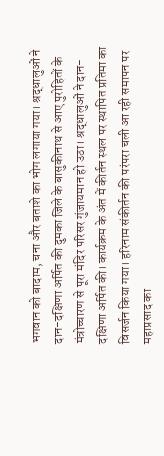भगवान को बादाम, चना और बताशे का भोग लगाया गया। श्रद्धालुओं ने दान-दक्षिणा अर्पित की दुमका जिले के बासुकीनाथ से आए पुरोहितों के मंत्रोच्चारण से पूरा मंदिर परिसर गुंजायमान हो उठा। श्रद्धालुओं ने दान-दक्षिणा अर्पित की। कार्यक्रम के अंत में कीर्तन स्थल पर स्थापित प्रतिमा का विसर्जन किया गया। हरिनाम संकीर्तन की परंपरा चली आ रही समापन पर महाप्रसाद का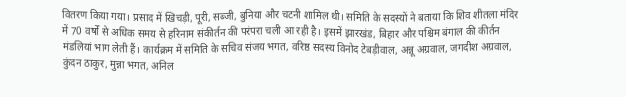वितरण किया गया। प्रसाद में खिचड़ी, पूरी, सब्जी, बुनिया और चटनी शामिल थी। समिति के सदस्यों ने बताया कि शिव शीतला मंदिर में 70 वर्षों से अधिक समय से हरिनाम संकीर्तन की परंपरा चली आ रही है। इसमें झारखंड, बिहार और पश्चिम बंगाल की कीर्तन मंडलियां भाग लेती हैं। कार्यक्रम में समिति के सचिव संजय भगत, वरिष्ठ सदस्य विनोद टेबड़ीवाल, अन्नू अग्रवाल, जगदीश अग्रवाल, कुंदन ठाकुर, मुन्ना भगत, अनिल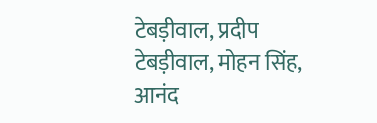टेबड़ीवाल, प्रदीप टेबड़ीवाल, मोहन सिंह, आनंद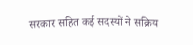सरकार सहित कई सदस्यों ने सक्रिय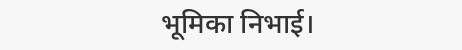भूमिका निभाई।